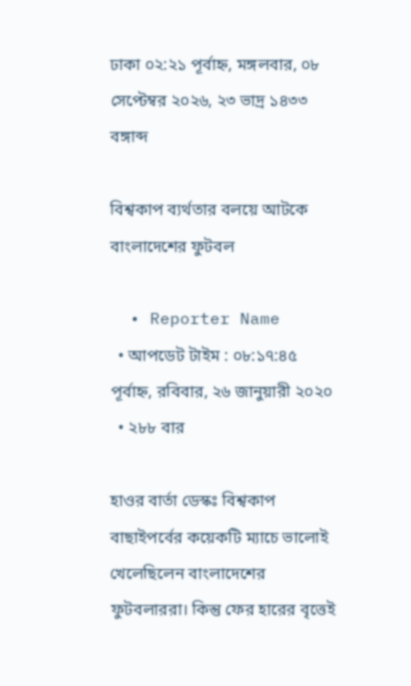ঢাকা ০২:২১ পূর্বাহ্ন, মঙ্গলবার, ০৮ সেপ্টেম্বর ২০২৬, ২৩ ভাদ্র ১৪৩৩ বঙ্গাব্দ

বিশ্বকাপ ব্যর্থতার বলয়ে আটকে বাংলাদেশের ফুটবল

  • Reporter Name
  • আপডেট টাইম : ০৮:১৭:৪৫ পূর্বাহ্ন, রবিবার, ২৬ জানুয়ারী ২০২০
  • ২৮৮ বার

হাওর বার্তা ডেস্কঃ বিশ্বকাপ বাছাইপর্বের কয়েকটি ম্যাচে ভালোই খেলেছিলেন বাংলাদেশের ফুটবলাররা। কিন্তু ফের হারের বৃত্তেই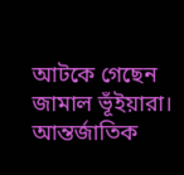আটকে গেছেন জামাল ভূঁইয়ারা। আন্তর্জাতিক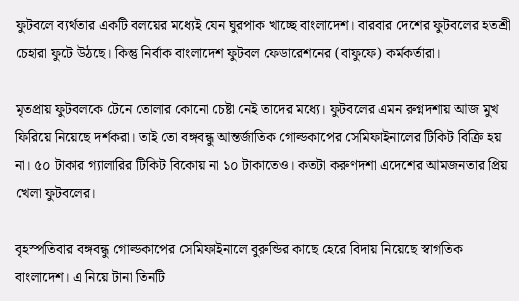ফুটবলে ব্যর্থতার একটি বলয়ের মধ্যেই যেন ঘুরপাক খাচ্ছে বাংলাদেশ। বারবার দেশের ফুটবলের হতশ্রী চেহারা ফুটে উঠছে। কিন্তু নির্বাক বাংলাদেশ ফুটবল ফেডারেশনের (বাফুফে) কর্মকর্তারা।

মৃতপ্রায় ফুটবলকে টেনে তোলার কোনো চেষ্টা নেই তাদের মধ্যে। ফুটবলের এমন রুগ্নদশায় আজ মুখ ফিরিয়ে নিয়েছে দর্শকরা। তাই তো বঙ্গবন্ধু আন্তর্জাতিক গোল্ডকাপের সেমিফাইনালের টিকিট বিক্রি হয় না। ৫০ টাকার গ্যালারির টিকিট বিকোয় না ১০ টাকাতেও। কতটা করুণদশা এদেশের আমজনতার প্রিয় খেলা ফুটবলের।

বৃহস্পতিবার বঙ্গবন্ধু গোল্ডকাপের সেমিফাইনালে বুরুন্ডির কাছে হেরে বিদায় নিয়েছে স্বাগতিক বাংলাদেশ। এ নিয়ে টানা তিনটি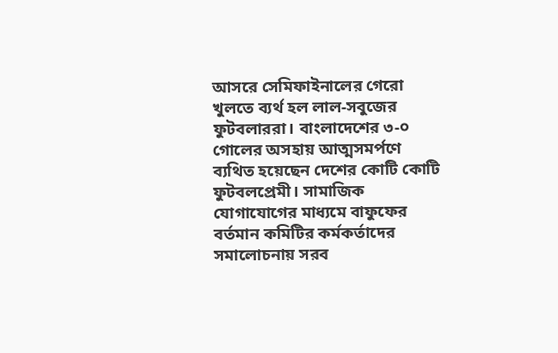আসরে সেমিফাইনালের গেরো খুলতে ব্যর্থ হল লাল-সবুজের ফুটবলাররা। বাংলাদেশের ৩-০ গোলের অসহায় আত্মসমর্পণে ব্যথিত হয়েছেন দেশের কোটি কোটি ফুটবলপ্রেমী। সামাজিক যোগাযোগের মাধ্যমে বাফুফের বর্তমান কমিটির কর্মকর্তাদের সমালোচনায় সরব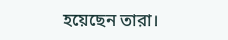হয়েছেন তারা।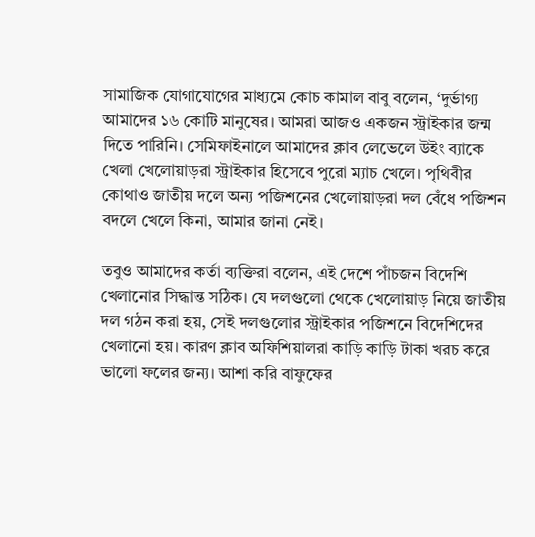সামাজিক যোগাযোগের মাধ্যমে কোচ কামাল বাবু বলেন, ‘দুর্ভাগ্য আমাদের ১৬ কোটি মানুষের। আমরা আজও একজন স্ট্রাইকার জন্ম দিতে পারিনি। সেমিফাইনালে আমাদের ক্লাব লেভেলে উইং ব্যাকে খেলা খেলোয়াড়রা স্ট্রাইকার হিসেবে পুরো ম্যাচ খেলে। পৃথিবীর কোথাও জাতীয় দলে অন্য পজিশনের খেলোয়াড়রা দল বেঁধে পজিশন বদলে খেলে কিনা, আমার জানা নেই।

তবুও আমাদের কর্তা ব্যক্তিরা বলেন, এই দেশে পাঁচজন বিদেশি খেলানোর সিদ্ধান্ত সঠিক। যে দলগুলো থেকে খেলোয়াড় নিয়ে জাতীয় দল গঠন করা হয়, সেই দলগুলোর স্ট্রাইকার পজিশনে বিদেশিদের খেলানো হয়। কারণ ক্লাব অফিশিয়ালরা কাড়ি কাড়ি টাকা খরচ করে ভালো ফলের জন্য। আশা করি বাফুফের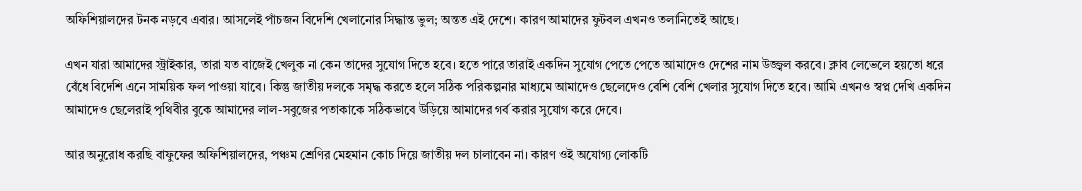অফিশিয়ালদের টনক নড়বে এবার। আসলেই পাঁচজন বিদেশি খেলানোর সিদ্ধান্ত ভুল; অন্তত এই দেশে। কারণ আমাদের ফুটবল এখনও তলানিতেই আছে।

এখন যারা আমাদের স্ট্রাইকার, তারা যত বাজেই খেলুক না কেন তাদের সুযোগ দিতে হবে। হতে পারে তারাই একদিন সুযোগ পেতে পেতে আমাদেও দেশের নাম উজ্জ্বল করবে। ক্লাব লেভেলে হয়তো ধরে বেঁধে বিদেশি এনে সাময়িক ফল পাওয়া যাবে। কিন্তু জাতীয় দলকে সমৃদ্ধ করতে হলে সঠিক পরিকল্পনার মাধ্যমে আমাদেও ছেলেদেও বেশি বেশি খেলার সুযোগ দিতে হবে। আমি এখনও স্বপ্ন দেখি একদিন আমাদেও ছেলেরাই পৃথিবীর বুকে আমাদের লাল-সবুজের পতাকাকে সঠিকভাবে উড়িয়ে আমাদের গর্ব করার সুযোগ করে দেবে।

আর অনুরোধ করছি বাফুফের অফিশিয়ালদের, পঞ্চম শ্রেণির মেহমান কোচ দিয়ে জাতীয় দল চালাবেন না। কারণ ওই অযোগ্য লোকটি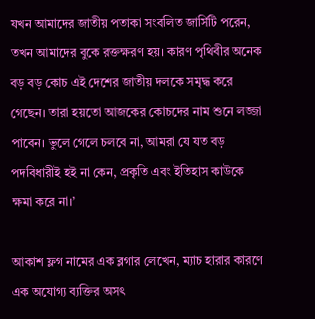যখন আমাদের জাতীয় পতাকা সংবলিত জার্সিটি পরেন, তখন আমাদের বুকে রক্তক্ষরণ হয়। কারণ পৃথিবীর অনেক বড় বড় কোচ এই দেশের জাতীয় দলকে সমৃদ্ধ করে গেছেন। তারা হয়তো আজকের কোচদের নাম শুনে লজ্জা পাবেন। ভুলে গেলে চলবে না, আমরা যে যত বড় পদবিধারীই হই না কেন, প্রকৃতি এবং ইতিহাস কাউকে ক্ষমা করে না।’

আকাশ ফ্লগ নামের এক ব্লগার লেখেন, ম্যাচ হারার কারণে এক অযোগ্য ব্যক্তির অসৎ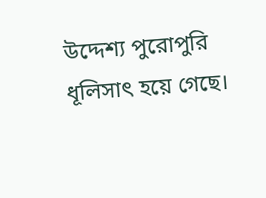উদ্দেশ্য পুরোপুরি ধূলিসাৎ হয়ে গেছে।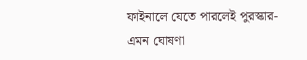ফাইনালে যেতে পারলেই পুরস্কার- এমন ঘোষণা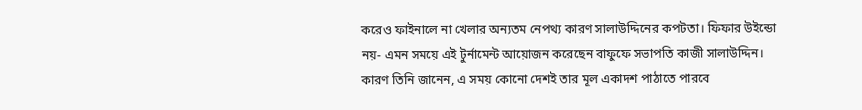করেও ফাইনালে না খেলার অন্যতম নেপথ্য কারণ সালাউদ্দিনের কপটতা। ফিফার উইন্ডো নয়- এমন সময়ে এই টুর্নামেন্ট আয়োজন করেছেন বাফুফে সভাপতি কাজী সালাউদ্দিন। কারণ তিনি জানেন, এ সময় কোনো দেশই তার মূল একাদশ পাঠাতে পারবে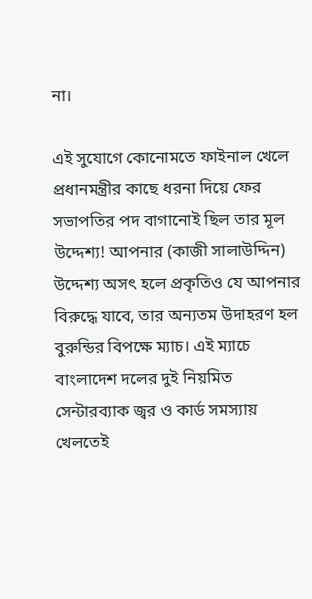না।

এই সুযোগে কোনোমতে ফাইনাল খেলে প্রধানমন্ত্রীর কাছে ধরনা দিয়ে ফের সভাপতির পদ বাগানোই ছিল তার মূল উদ্দেশ্য! আপনার (কাজী সালাউদ্দিন) উদ্দেশ্য অসৎ হলে প্রকৃতিও যে আপনার বিরুদ্ধে যাবে, তার অন্যতম উদাহরণ হল বুরুন্ডির বিপক্ষে ম্যাচ। এই ম্যাচে বাংলাদেশ দলের দুই নিয়মিত সেন্টারব্যাক জ্বর ও কার্ড সমস্যায় খেলতেই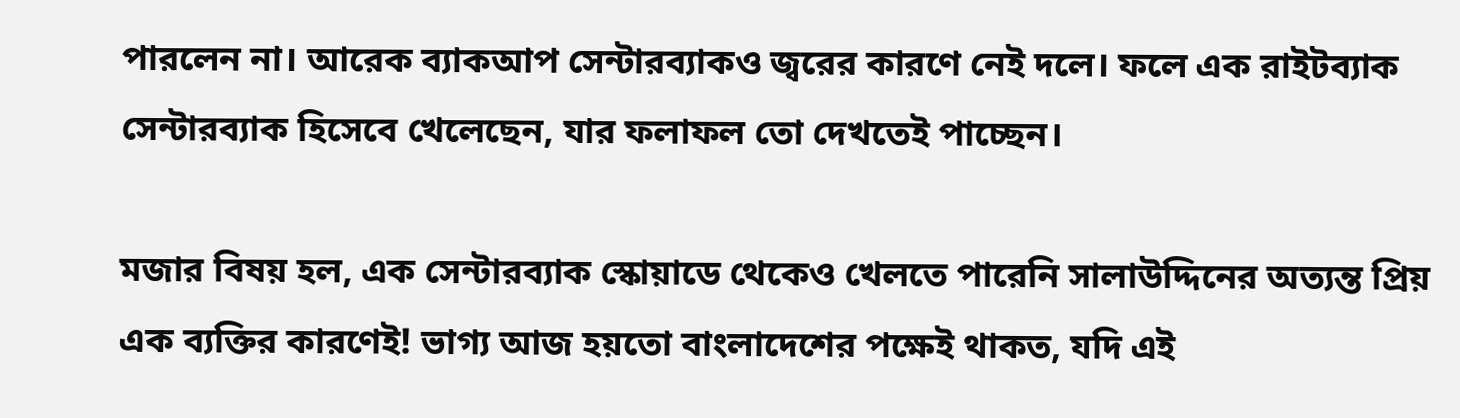পারলেন না। আরেক ব্যাকআপ সেন্টারব্যাকও জ্বরের কারণে নেই দলে। ফলে এক রাইটব্যাক সেন্টারব্যাক হিসেবে খেলেছেন, যার ফলাফল তো দেখতেই পাচ্ছেন।

মজার বিষয় হল, এক সেন্টারব্যাক স্কোয়াডে থেকেও খেলতে পারেনি সালাউদ্দিনের অত্যন্ত প্রিয় এক ব্যক্তির কারণেই! ভাগ্য আজ হয়তো বাংলাদেশের পক্ষেই থাকত, যদি এই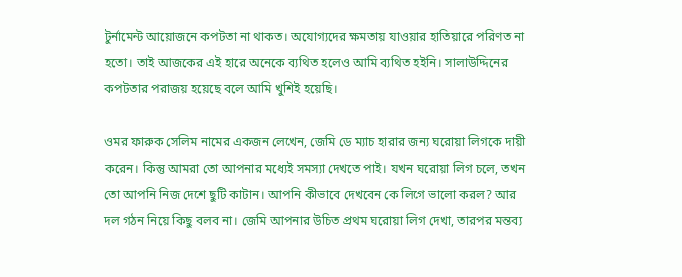টুর্নামেন্ট আয়োজনে কপটতা না থাকত। অযোগ্যদের ক্ষমতায় যাওয়ার হাতিয়ারে পরিণত না হতো। তাই আজকের এই হারে অনেকে ব্যথিত হলেও আমি ব্যথিত হইনি। সালাউদ্দিনের কপটতার পরাজয় হয়েছে বলে আমি খুশিই হয়েছি।

ওমর ফারুক সেলিম নামের একজন লেখেন, জেমি ডে ম্যাচ হারার জন্য ঘরোয়া লিগকে দায়ী করেন। কিন্তু আমরা তো আপনার মধ্যেই সমস্যা দেখতে পাই। যখন ঘরোয়া লিগ চলে, তখন তো আপনি নিজ দেশে ছুটি কাটান। আপনি কীভাবে দেখবেন কে লিগে ভালো করল? আর দল গঠন নিয়ে কিছু বলব না। জেমি আপনার উচিত প্রথম ঘরোয়া লিগ দেখা, তারপর মন্তব্য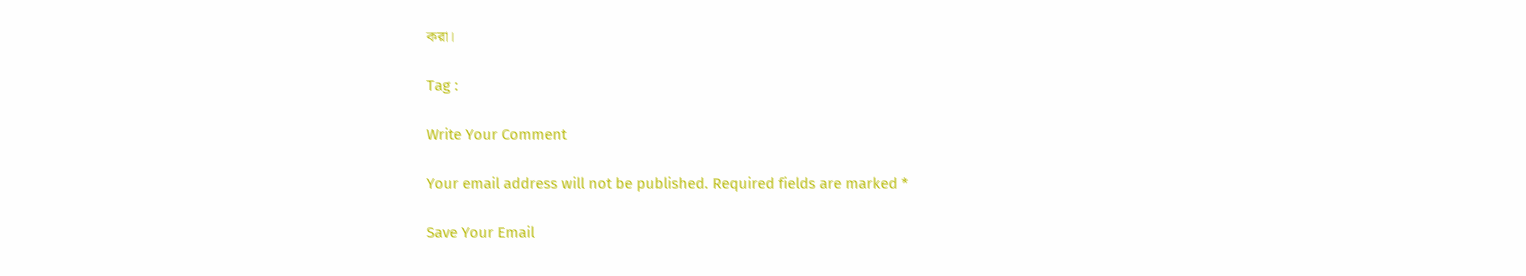করা।

Tag :

Write Your Comment

Your email address will not be published. Required fields are marked *

Save Your Email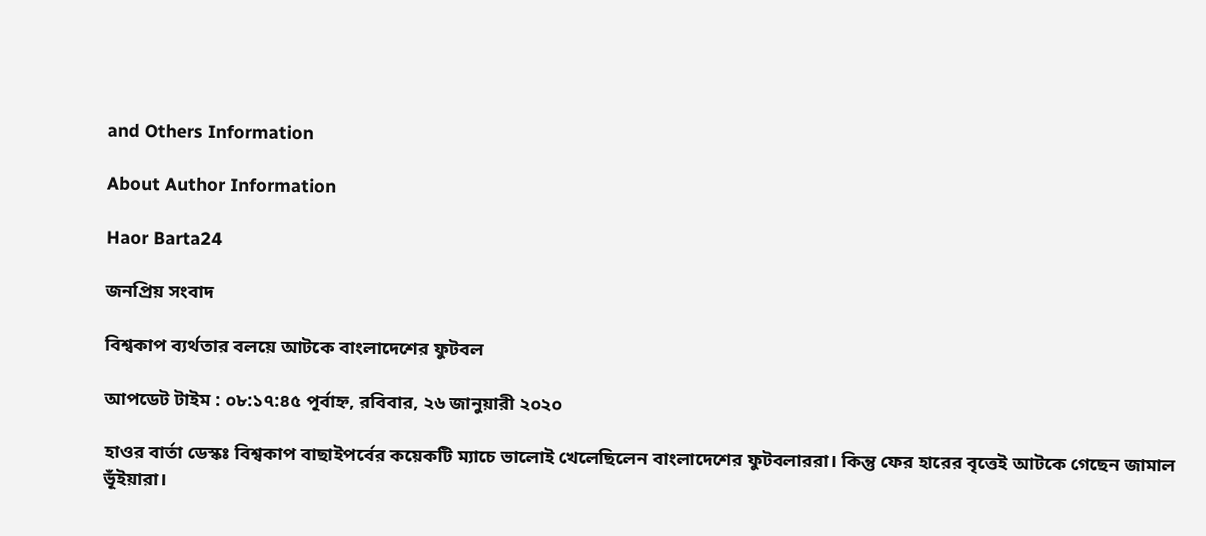and Others Information

About Author Information

Haor Barta24

জনপ্রিয় সংবাদ

বিশ্বকাপ ব্যর্থতার বলয়ে আটকে বাংলাদেশের ফুটবল

আপডেট টাইম : ০৮:১৭:৪৫ পূর্বাহ্ন, রবিবার, ২৬ জানুয়ারী ২০২০

হাওর বার্তা ডেস্কঃ বিশ্বকাপ বাছাইপর্বের কয়েকটি ম্যাচে ভালোই খেলেছিলেন বাংলাদেশের ফুটবলাররা। কিন্তু ফের হারের বৃত্তেই আটকে গেছেন জামাল ভূঁইয়ারা।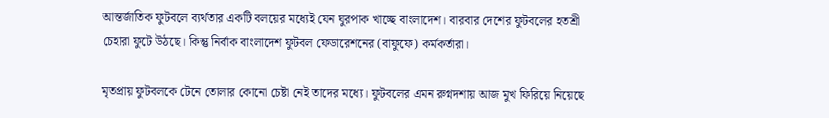আন্তর্জাতিক ফুটবলে ব্যর্থতার একটি বলয়ের মধ্যেই যেন ঘুরপাক খাচ্ছে বাংলাদেশ। বারবার দেশের ফুটবলের হতশ্রী চেহারা ফুটে উঠছে। কিন্তু নির্বাক বাংলাদেশ ফুটবল ফেডারেশনের (বাফুফে) কর্মকর্তারা।

মৃতপ্রায় ফুটবলকে টেনে তোলার কোনো চেষ্টা নেই তাদের মধ্যে। ফুটবলের এমন রুগ্নদশায় আজ মুখ ফিরিয়ে নিয়েছে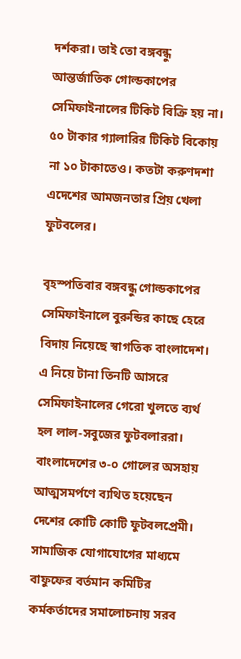দর্শকরা। তাই তো বঙ্গবন্ধু আন্তর্জাতিক গোল্ডকাপের সেমিফাইনালের টিকিট বিক্রি হয় না। ৫০ টাকার গ্যালারির টিকিট বিকোয় না ১০ টাকাতেও। কতটা করুণদশা এদেশের আমজনতার প্রিয় খেলা ফুটবলের।

বৃহস্পতিবার বঙ্গবন্ধু গোল্ডকাপের সেমিফাইনালে বুরুন্ডির কাছে হেরে বিদায় নিয়েছে স্বাগতিক বাংলাদেশ। এ নিয়ে টানা তিনটি আসরে সেমিফাইনালের গেরো খুলতে ব্যর্থ হল লাল-সবুজের ফুটবলাররা। বাংলাদেশের ৩-০ গোলের অসহায় আত্মসমর্পণে ব্যথিত হয়েছেন দেশের কোটি কোটি ফুটবলপ্রেমী। সামাজিক যোগাযোগের মাধ্যমে বাফুফের বর্তমান কমিটির কর্মকর্তাদের সমালোচনায় সরব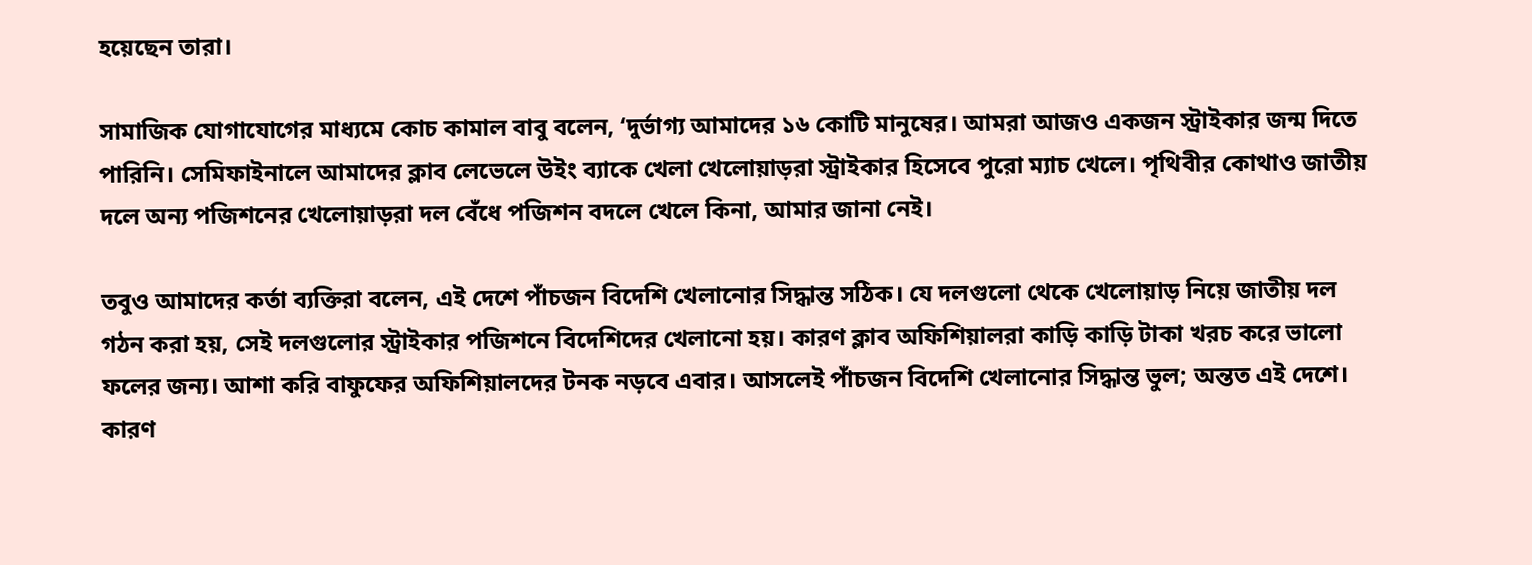হয়েছেন তারা।

সামাজিক যোগাযোগের মাধ্যমে কোচ কামাল বাবু বলেন, ‘দুর্ভাগ্য আমাদের ১৬ কোটি মানুষের। আমরা আজও একজন স্ট্রাইকার জন্ম দিতে পারিনি। সেমিফাইনালে আমাদের ক্লাব লেভেলে উইং ব্যাকে খেলা খেলোয়াড়রা স্ট্রাইকার হিসেবে পুরো ম্যাচ খেলে। পৃথিবীর কোথাও জাতীয় দলে অন্য পজিশনের খেলোয়াড়রা দল বেঁধে পজিশন বদলে খেলে কিনা, আমার জানা নেই।

তবুও আমাদের কর্তা ব্যক্তিরা বলেন, এই দেশে পাঁচজন বিদেশি খেলানোর সিদ্ধান্ত সঠিক। যে দলগুলো থেকে খেলোয়াড় নিয়ে জাতীয় দল গঠন করা হয়, সেই দলগুলোর স্ট্রাইকার পজিশনে বিদেশিদের খেলানো হয়। কারণ ক্লাব অফিশিয়ালরা কাড়ি কাড়ি টাকা খরচ করে ভালো ফলের জন্য। আশা করি বাফুফের অফিশিয়ালদের টনক নড়বে এবার। আসলেই পাঁচজন বিদেশি খেলানোর সিদ্ধান্ত ভুল; অন্তত এই দেশে। কারণ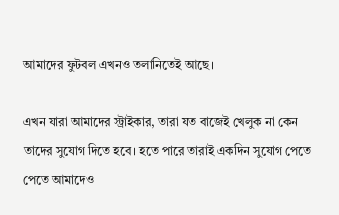আমাদের ফুটবল এখনও তলানিতেই আছে।

এখন যারা আমাদের স্ট্রাইকার, তারা যত বাজেই খেলুক না কেন তাদের সুযোগ দিতে হবে। হতে পারে তারাই একদিন সুযোগ পেতে পেতে আমাদেও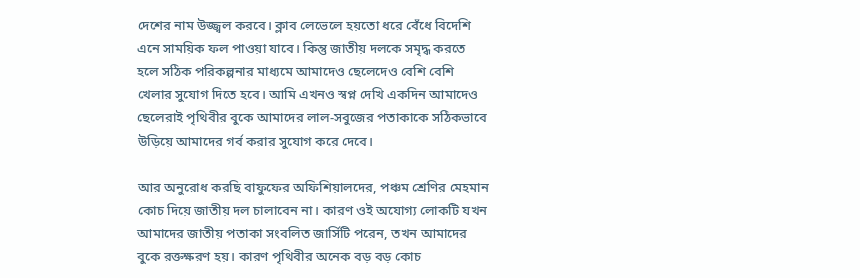দেশের নাম উজ্জ্বল করবে। ক্লাব লেভেলে হয়তো ধরে বেঁধে বিদেশি এনে সাময়িক ফল পাওয়া যাবে। কিন্তু জাতীয় দলকে সমৃদ্ধ করতে হলে সঠিক পরিকল্পনার মাধ্যমে আমাদেও ছেলেদেও বেশি বেশি খেলার সুযোগ দিতে হবে। আমি এখনও স্বপ্ন দেখি একদিন আমাদেও ছেলেরাই পৃথিবীর বুকে আমাদের লাল-সবুজের পতাকাকে সঠিকভাবে উড়িয়ে আমাদের গর্ব করার সুযোগ করে দেবে।

আর অনুরোধ করছি বাফুফের অফিশিয়ালদের, পঞ্চম শ্রেণির মেহমান কোচ দিয়ে জাতীয় দল চালাবেন না। কারণ ওই অযোগ্য লোকটি যখন আমাদের জাতীয় পতাকা সংবলিত জার্সিটি পরেন, তখন আমাদের বুকে রক্তক্ষরণ হয়। কারণ পৃথিবীর অনেক বড় বড় কোচ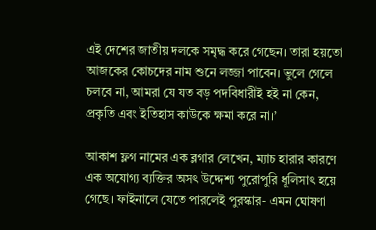এই দেশের জাতীয় দলকে সমৃদ্ধ করে গেছেন। তারা হয়তো আজকের কোচদের নাম শুনে লজ্জা পাবেন। ভুলে গেলে চলবে না, আমরা যে যত বড় পদবিধারীই হই না কেন, প্রকৃতি এবং ইতিহাস কাউকে ক্ষমা করে না।’

আকাশ ফ্লগ নামের এক ব্লগার লেখেন, ম্যাচ হারার কারণে এক অযোগ্য ব্যক্তির অসৎ উদ্দেশ্য পুরোপুরি ধূলিসাৎ হয়ে গেছে। ফাইনালে যেতে পারলেই পুরস্কার- এমন ঘোষণা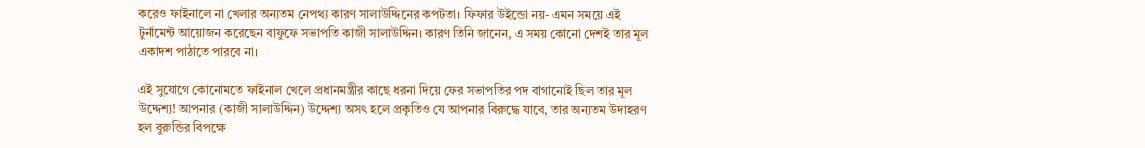করেও ফাইনালে না খেলার অন্যতম নেপথ্য কারণ সালাউদ্দিনের কপটতা। ফিফার উইন্ডো নয়- এমন সময়ে এই টুর্নামেন্ট আয়োজন করেছেন বাফুফে সভাপতি কাজী সালাউদ্দিন। কারণ তিনি জানেন, এ সময় কোনো দেশই তার মূল একাদশ পাঠাতে পারবে না।

এই সুযোগে কোনোমতে ফাইনাল খেলে প্রধানমন্ত্রীর কাছে ধরনা দিয়ে ফের সভাপতির পদ বাগানোই ছিল তার মূল উদ্দেশ্য! আপনার (কাজী সালাউদ্দিন) উদ্দেশ্য অসৎ হলে প্রকৃতিও যে আপনার বিরুদ্ধে যাবে, তার অন্যতম উদাহরণ হল বুরুন্ডির বিপক্ষে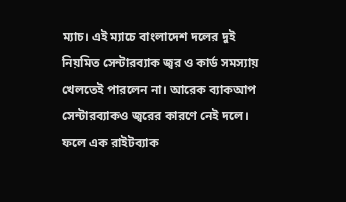ম্যাচ। এই ম্যাচে বাংলাদেশ দলের দুই নিয়মিত সেন্টারব্যাক জ্বর ও কার্ড সমস্যায় খেলতেই পারলেন না। আরেক ব্যাকআপ সেন্টারব্যাকও জ্বরের কারণে নেই দলে। ফলে এক রাইটব্যাক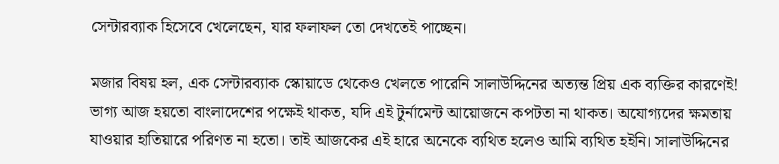সেন্টারব্যাক হিসেবে খেলেছেন, যার ফলাফল তো দেখতেই পাচ্ছেন।

মজার বিষয় হল, এক সেন্টারব্যাক স্কোয়াডে থেকেও খেলতে পারেনি সালাউদ্দিনের অত্যন্ত প্রিয় এক ব্যক্তির কারণেই! ভাগ্য আজ হয়তো বাংলাদেশের পক্ষেই থাকত, যদি এই টুর্নামেন্ট আয়োজনে কপটতা না থাকত। অযোগ্যদের ক্ষমতায় যাওয়ার হাতিয়ারে পরিণত না হতো। তাই আজকের এই হারে অনেকে ব্যথিত হলেও আমি ব্যথিত হইনি। সালাউদ্দিনের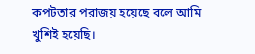কপটতার পরাজয় হয়েছে বলে আমি খুশিই হয়েছি।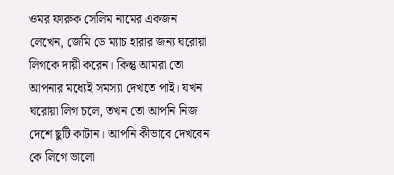ওমর ফারুক সেলিম নামের একজন লেখেন, জেমি ডে ম্যাচ হারার জন্য ঘরোয়া লিগকে দায়ী করেন। কিন্তু আমরা তো আপনার মধ্যেই সমস্যা দেখতে পাই। যখন ঘরোয়া লিগ চলে, তখন তো আপনি নিজ দেশে ছুটি কাটান। আপনি কীভাবে দেখবেন কে লিগে ভালো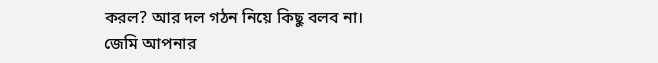করল? আর দল গঠন নিয়ে কিছু বলব না। জেমি আপনার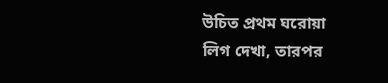উচিত প্রথম ঘরোয়া লিগ দেখা, তারপর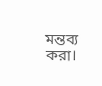মন্তব্য করা।